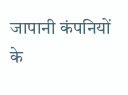जापानी कंपनियों के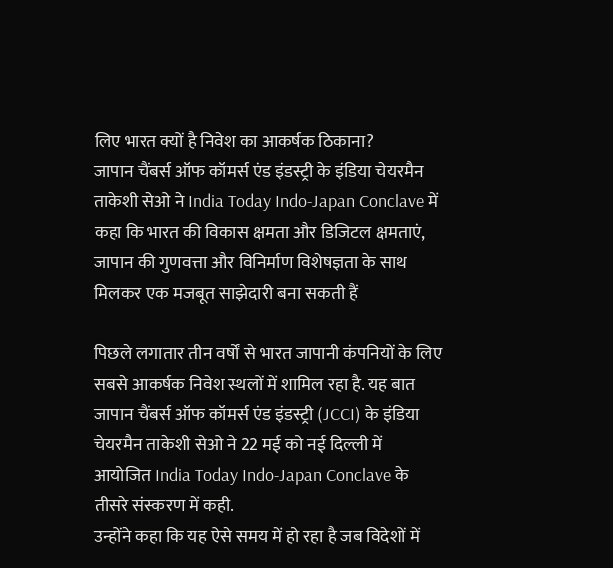लिए भारत क्यों है निवेश का आकर्षक ठिकाना?
जापान चैंबर्स ऑफ कॉमर्स एंड इंडस्ट्री के इंडिया चेयरमैन ताकेशी सेओ ने India Today Indo-Japan Conclave में कहा कि भारत की विकास क्षमता और डिजिटल क्षमताएं, जापान की गुणवत्ता और विनिर्माण विशेषज्ञता के साथ मिलकर एक मजबूत साझेदारी बना सकती हैं

पिछले लगातार तीन वर्षों से भारत जापानी कंपनियों के लिए सबसे आकर्षक निवेश स्थलों में शामिल रहा है. यह बात जापान चैंबर्स ऑफ कॉमर्स एंड इंडस्ट्री (JCCI) के इंडिया चेयरमैन ताकेशी सेओ ने 22 मई को नई दिल्ली में आयोजित India Today Indo-Japan Conclave के तीसरे संस्करण में कही.
उन्होंने कहा कि यह ऐसे समय में हो रहा है जब विदेशों में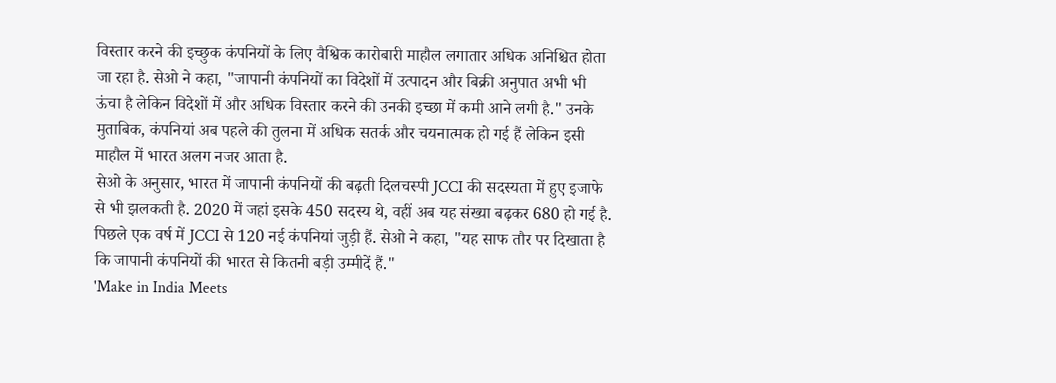विस्तार करने की इच्छुक कंपनियों के लिए वैश्विक कारोबारी माहौल लगातार अधिक अनिश्चित होता जा रहा है. सेओ ने कहा, "जापानी कंपनियों का विदेशों में उत्पादन और बिक्री अनुपात अभी भी ऊंचा है लेकिन विदेशों में और अधिक विस्तार करने की उनकी इच्छा में कमी आने लगी है." उनके मुताबिक, कंपनियां अब पहले की तुलना में अधिक सतर्क और चयनात्मक हो गई हैं लेकिन इसी माहौल में भारत अलग नजर आता है.
सेओ के अनुसार, भारत में जापानी कंपनियों की बढ़ती दिलचस्पी JCCI की सदस्यता में हुए इजाफे से भी झलकती है. 2020 में जहां इसके 450 सदस्य थे, वहीं अब यह संख्या बढ़कर 680 हो गई है. पिछले एक वर्ष में JCCI से 120 नई कंपनियां जुड़ी हैं. सेओ ने कहा, "यह साफ तौर पर दिखाता है कि जापानी कंपनियों की भारत से कितनी बड़ी उम्मीदें हैं."
'Make in India Meets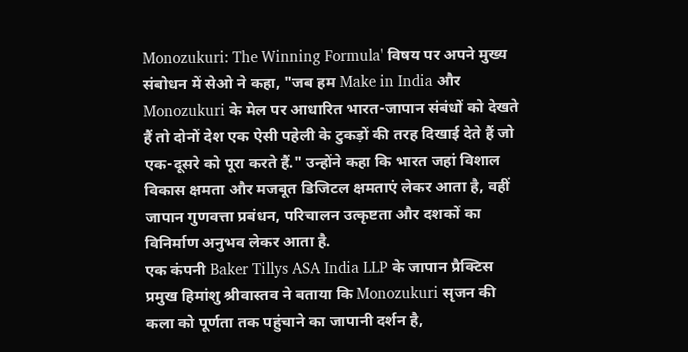Monozukuri: The Winning Formula' विषय पर अपने मुख्य संबोधन में सेओ ने कहा, "जब हम Make in India और Monozukuri के मेल पर आधारित भारत-जापान संबंधों को देखते हैं तो दोनों देश एक ऐसी पहेली के टुकड़ों की तरह दिखाई देते हैं जो एक-दूसरे को पूरा करते हैं." उन्होंने कहा कि भारत जहां विशाल विकास क्षमता और मजबूत डिजिटल क्षमताएं लेकर आता है, वहीं जापान गुणवत्ता प्रबंधन, परिचालन उत्कृष्टता और दशकों का विनिर्माण अनुभव लेकर आता है.
एक कंपनी Baker Tillys ASA India LLP के जापान प्रैक्टिस प्रमुख हिमांशु श्रीवास्तव ने बताया कि Monozukuri सृजन की कला को पूर्णता तक पहुंचाने का जापानी दर्शन है,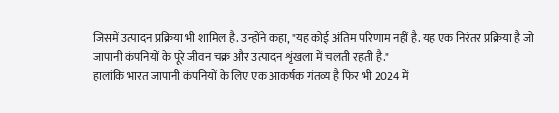जिसमें उत्पादन प्रक्रिया भी शामिल है. उन्होंने कहा, "यह कोई अंतिम परिणाम नहीं है. यह एक निरंतर प्रक्रिया है जो जापानी कंपनियों के पूरे जीवन चक्र और उत्पादन शृंखला में चलती रहती है."
हालांकि भारत जापानी कंपनियों के लिए एक आकर्षक गंतव्य है फिर भी 2024 में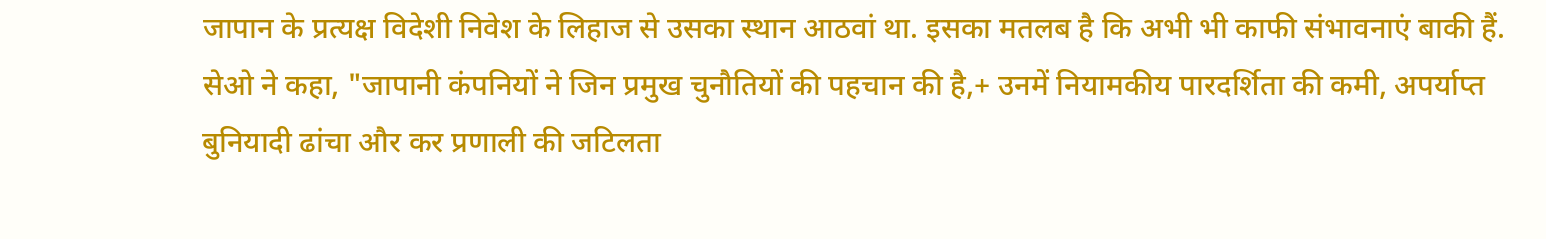जापान के प्रत्यक्ष विदेशी निवेश के लिहाज से उसका स्थान आठवां था. इसका मतलब है कि अभी भी काफी संभावनाएं बाकी हैं. सेओ ने कहा, "जापानी कंपनियों ने जिन प्रमुख चुनौतियों की पहचान की है,+ उनमें नियामकीय पारदर्शिता की कमी, अपर्याप्त बुनियादी ढांचा और कर प्रणाली की जटिलता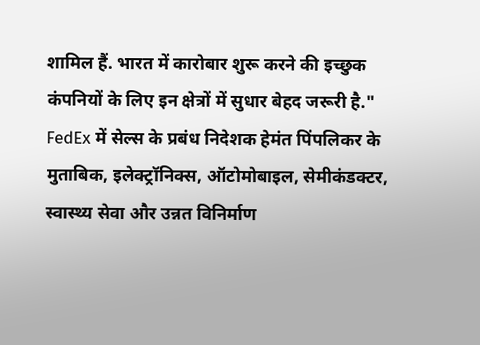शामिल हैं. भारत में कारोबार शुरू करने की इच्छुक कंपनियों के लिए इन क्षेत्रों में सुधार बेहद जरूरी है."
FedEx में सेल्स के प्रबंध निदेशक हेमंत पिंपलिकर के मुताबिक, इलेक्ट्रॉनिक्स, ऑटोमोबाइल, सेमीकंडक्टर, स्वास्थ्य सेवा और उन्नत विनिर्माण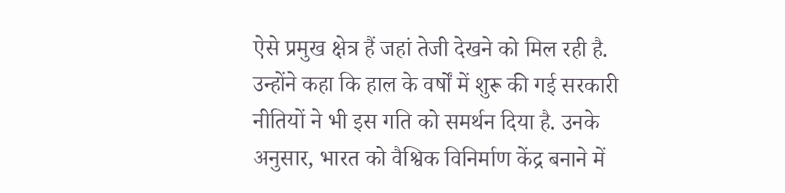ऐसे प्रमुख क्षेत्र हैं जहां तेजी देखने को मिल रही है. उन्होंने कहा कि हाल के वर्षों में शुरू की गई सरकारी नीतियों ने भी इस गति को समर्थन दिया है. उनके अनुसार, भारत को वैश्विक विनिर्माण केंद्र बनाने में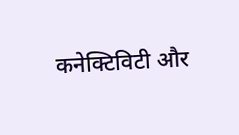कनेक्टिविटी और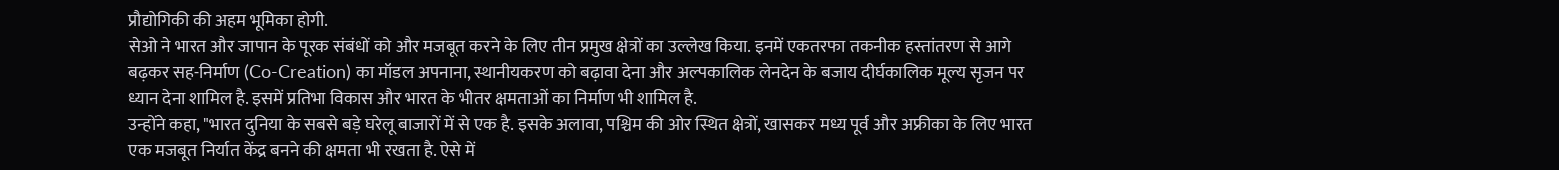प्रौद्योगिकी की अहम भूमिका होगी.
सेओ ने भारत और जापान के पूरक संबंधों को और मजबूत करने के लिए तीन प्रमुख क्षेत्रों का उल्लेख किया. इनमें एकतरफा तकनीक हस्तांतरण से आगे बढ़कर सह-निर्माण (Co-Creation) का मॉडल अपनाना, स्थानीयकरण को बढ़ावा देना और अल्पकालिक लेनदेन के बजाय दीर्घकालिक मूल्य सृजन पर ध्यान देना शामिल है. इसमें प्रतिभा विकास और भारत के भीतर क्षमताओं का निर्माण भी शामिल है.
उन्होंने कहा, "भारत दुनिया के सबसे बड़े घरेलू बाजारों में से एक है. इसके अलावा, पश्चिम की ओर स्थित क्षेत्रों, खासकर मध्य पूर्व और अफ्रीका के लिए भारत एक मजबूत निर्यात केंद्र बनने की क्षमता भी रखता है. ऐसे में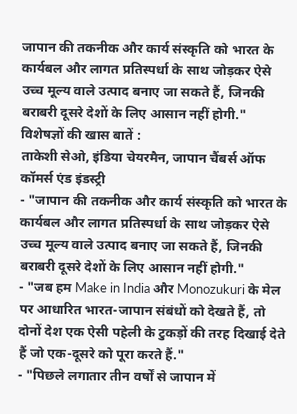जापान की तकनीक और कार्य संस्कृति को भारत के कार्यबल और लागत प्रतिस्पर्धा के साथ जोड़कर ऐसे उच्च मूल्य वाले उत्पाद बनाए जा सकते हैं, जिनकी बराबरी दूसरे देशों के लिए आसान नहीं होगी."
विशेषज्ञों की खास बातें :
ताकेशी सेओ, इंडिया चेयरमैन, जापान चैंबर्स ऑफ कॉमर्स एंड इंडस्ट्री
- "जापान की तकनीक और कार्य संस्कृति को भारत के कार्यबल और लागत प्रतिस्पर्धा के साथ जोड़कर ऐसे उच्च मूल्य वाले उत्पाद बनाए जा सकते हैं, जिनकी बराबरी दूसरे देशों के लिए आसान नहीं होगी."
- "जब हम Make in India और Monozukuri के मेल पर आधारित भारत-जापान संबंधों को देखते हैं, तो दोनों देश एक ऐसी पहेली के टुकड़ों की तरह दिखाई देते हैं जो एक-दूसरे को पूरा करते हैं."
- "पिछले लगातार तीन वर्षों से जापान में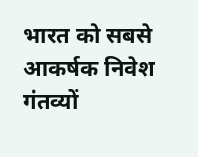भारत को सबसे आकर्षक निवेश गंतव्यों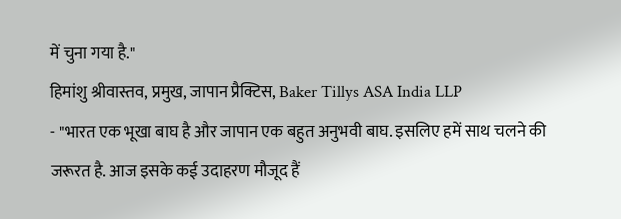में चुना गया है."
हिमांशु श्रीवास्तव, प्रमुख, जापान प्रैक्टिस, Baker Tillys ASA India LLP
- "भारत एक भूखा बाघ है और जापान एक बहुत अनुभवी बाघ. इसलिए हमें साथ चलने की जरूरत है. आज इसके कई उदाहरण मौजूद हैं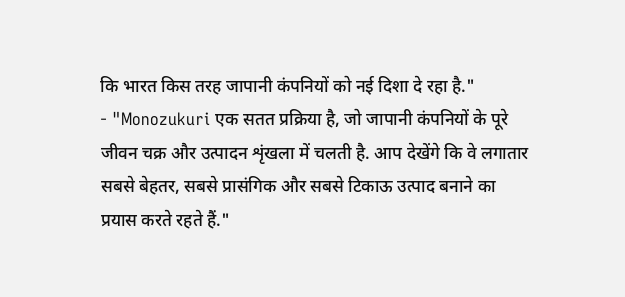कि भारत किस तरह जापानी कंपनियों को नई दिशा दे रहा है."
- "Monozukuri एक सतत प्रक्रिया है, जो जापानी कंपनियों के पूरे जीवन चक्र और उत्पादन शृंखला में चलती है. आप देखेंगे कि वे लगातार सबसे बेहतर, सबसे प्रासंगिक और सबसे टिकाऊ उत्पाद बनाने का प्रयास करते रहते हैं."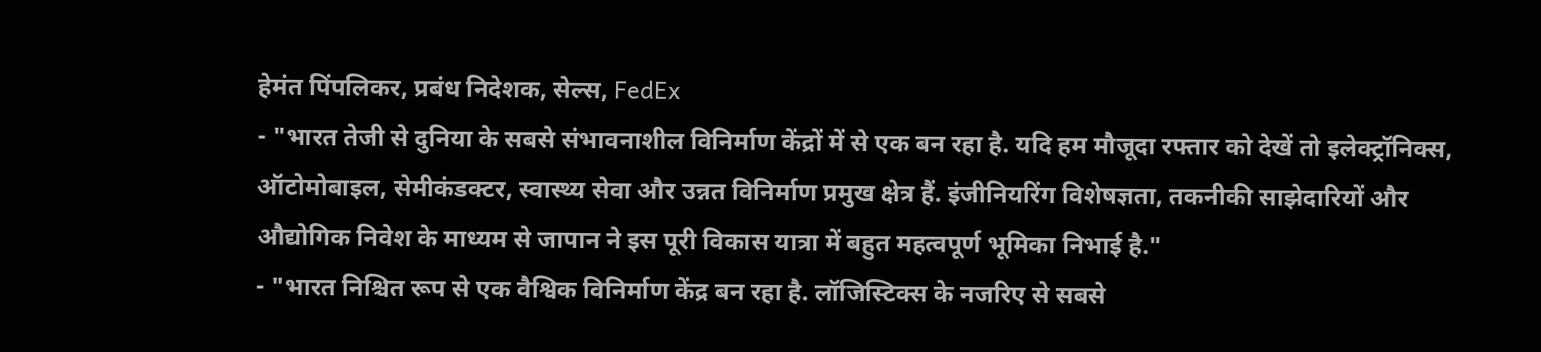हेमंत पिंपलिकर, प्रबंध निदेशक, सेल्स, FedEx
- "भारत तेजी से दुनिया के सबसे संभावनाशील विनिर्माण केंद्रों में से एक बन रहा है. यदि हम मौजूदा रफ्तार को देखें तो इलेक्ट्रॉनिक्स, ऑटोमोबाइल, सेमीकंडक्टर, स्वास्थ्य सेवा और उन्नत विनिर्माण प्रमुख क्षेत्र हैं. इंजीनियरिंग विशेषज्ञता, तकनीकी साझेदारियों और औद्योगिक निवेश के माध्यम से जापान ने इस पूरी विकास यात्रा में बहुत महत्वपूर्ण भूमिका निभाई है."
- "भारत निश्चित रूप से एक वैश्विक विनिर्माण केंद्र बन रहा है. लॉजिस्टिक्स के नजरिए से सबसे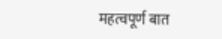महत्वपूर्ण बात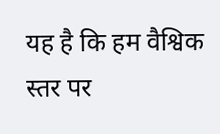यह है कि हम वैश्विक स्तर पर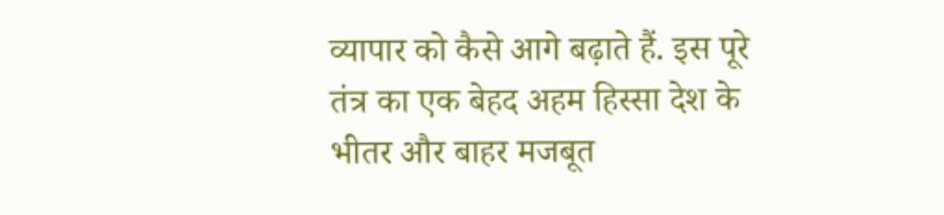व्यापार को कैसे आगे बढ़ाते हैं. इस पूरे तंत्र का एक बेहद अहम हिस्सा देश के भीतर और बाहर मजबूत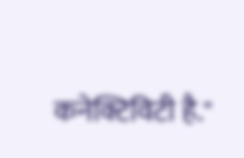कनेक्टिविटी है."